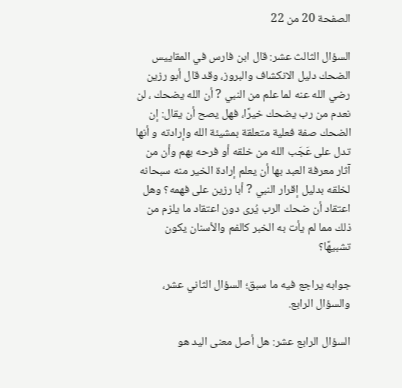الصفحة 20 من 22

السؤال الثالث عشر: قال ابن فارس في المقاييس الضحك دليل الانكشاف والبروز، وقد قال أبو رزين رضي الله عنه لما علم من النبي ? أن الله يضحك ، لن نعدم من رب يضحك خيرًا، فهل يصح أن يقال: إن الضحك صفة فعلية متعلقة بمشيئة الله وإرادته و أنها تدل على عَجَب الله من خلقه أو فرحه بهم وأن من آثار معرفة العبد بها أن يعلم إرادة الخير منه سبحانه لخلقه بدليل إقرار النبي ? أبا رزين على فهمه؟ وهل اعتقاد أن ضحك الرب يُرى دون اعتقاد ما يلزم من ذلك مما لم يأت به الخبر كالفم والأسنان يكون تشبيهًا؟

جوابه يراجع فيه ما سبق؛ السؤال الثاني عشر، والسؤال الرابع.

السؤال الرابع عشر: هل أصل معنى اليد هو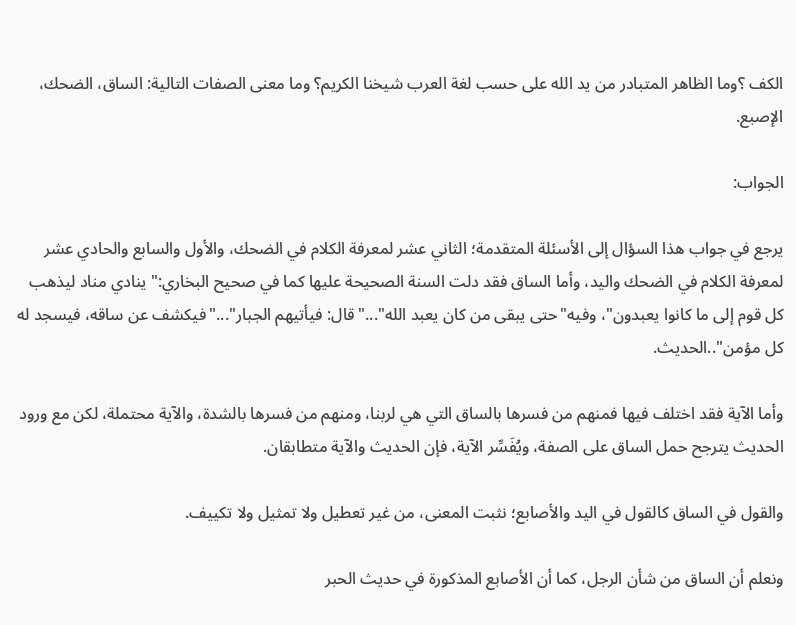الكف ؟وما الظاهر المتبادر من يد الله على حسب لغة العرب شيخنا الكريم؟ وما معنى الصفات التالية: الساق، الضحك، الإصبع.

الجواب:

يرجع في جواب هذا السؤال إلى الأسئلة المتقدمة؛ الثاني عشر لمعرفة الكلام في الضحك، والأول والسابع والحادي عشر لمعرفة الكلام في الضحك واليد، وأما الساق فقد دلت السنة الصحيحة عليها كما في صحيح البخاري:"ينادي مناد ليذهب كل قوم إلى ما كانوا يعبدون"، وفيه"حتى يبقى من كان يعبد الله"..."قال: فيأتيهم الجبار"..."فيكشف عن ساقه، فيسجد له كل مؤمن"..الحديث.

وأما الآية فقد اختلف فيها فمنهم من فسرها بالساق التي هي لربنا، ومنهم من فسرها بالشدة، والآية محتملة، لكن مع ورود الحديث يترجح حمل الساق على الصفة، ويُفَسِّر الآية، فإن الحديث والآية متطابقان.

والقول في الساق كالقول في اليد والأصابع؛ نثبت المعنى، من غير تعطيل ولا تمثيل ولا تكييف.

ونعلم أن الساق من شأن الرجل، كما أن الأصابع المذكورة في حديث الحبر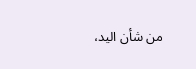من شأن اليد،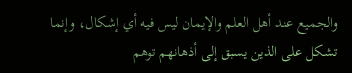والجميع عند أهل العلم والإيمان ليس فيه أي إشكال، وإنما تشكل على الذين يسبق إلى أذهانهم توهم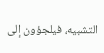التشبيه، فيلجؤون إلى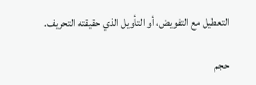التعطيل مع التفويض، أو التأويل الذي حقيقته التحريف.

حجم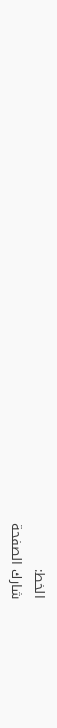الخط:
شارك الصفحة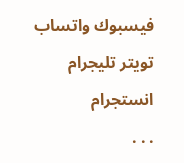فيسبوك واتساب تويتر تليجرام انستجرام
. . .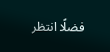فضلًا انتظر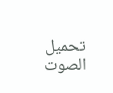تحميل الصوت